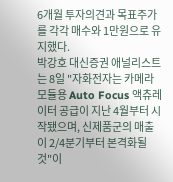6개월 투자의견과 목표주가를 각각 매수와 1만원으로 유지했다.
박강호 대신증권 애널리스트는 8일 "자화전자는 카메라모듈용 Auto Focus 액츄레이터 공급이 지난 4월부터 시작됐으며, 신제품군의 매출이 2/4분기부터 본격화될 것"이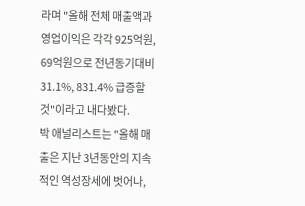라며 "올해 전체 매출액과 영업이익은 각각 925억원, 69억원으로 전년동기대비 31.1%, 831.4% 급증할 것"이라고 내다봤다.
박 애널리스트는 "올해 매출은 지난 3년동안의 지속적인 역성장세에 벗어나,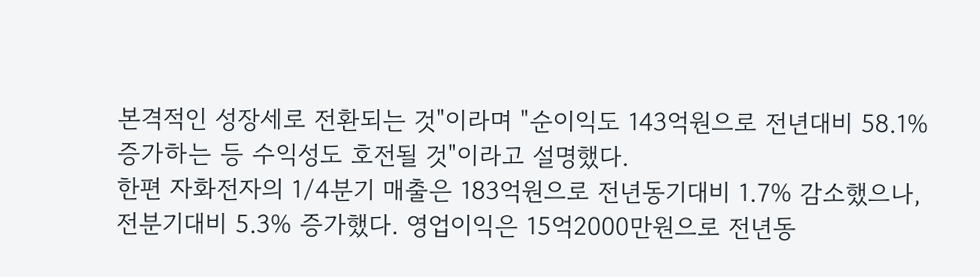본격적인 성장세로 전환되는 것"이라며 "순이익도 143억원으로 전년대비 58.1% 증가하는 등 수익성도 호전될 것"이라고 설명했다.
한편 자화전자의 1/4분기 매출은 183억원으로 전년동기대비 1.7% 감소했으나, 전분기대비 5.3% 증가했다. 영업이익은 15억2000만원으로 전년동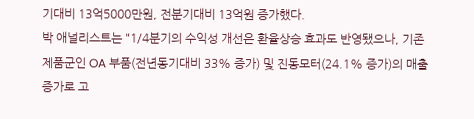기대비 13억5000만원, 전분기대비 13억원 증가했다.
박 애널리스트는 "1/4분기의 수익성 개선은 환율상승 효과도 반영됐으나, 기존 제품군인 OA 부품(전년동기대비 33% 증가) 및 진동모터(24.1% 증가)의 매출 증가로 고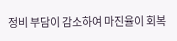정비 부담이 감소하여 마진율이 회복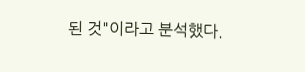된 것"이라고 분석했다.